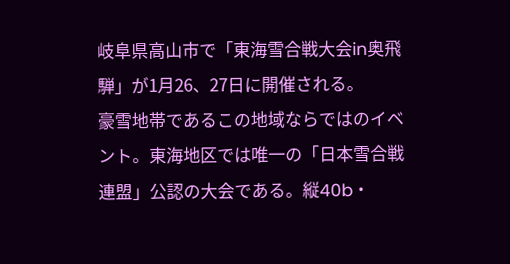岐阜県高山市で「東海雪合戦大会in奥飛騨」が1月26、27日に開催される。
豪雪地帯であるこの地域ならではのイベント。東海地区では唯一の「日本雪合戦連盟」公認の大会である。縦40b・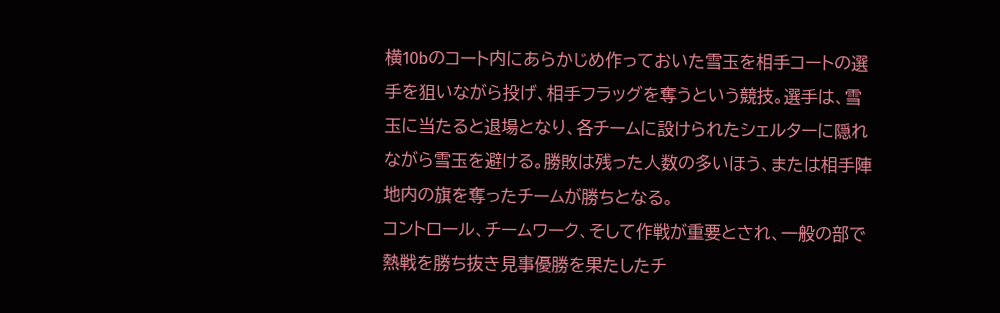横10bのコート内にあらかじめ作っておいた雪玉を相手コートの選手を狙いながら投げ、相手フラッグを奪うという競技。選手は、雪玉に当たると退場となり、各チームに設けられたシェルターに隠れながら雪玉を避ける。勝敗は残った人数の多いほう、または相手陣地内の旗を奪ったチームが勝ちとなる。
コントロール、チームワーク、そして作戦が重要とされ、一般の部で熱戦を勝ち抜き見事優勝を果たしたチ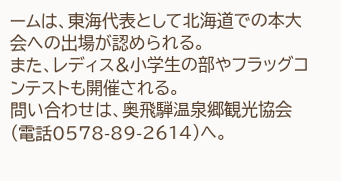ームは、東海代表として北海道での本大会への出場が認められる。
また、レディス&小学生の部やフラッグコンテストも開催される。
問い合わせは、奥飛騨温泉郷観光協会(電話0578-89-2614)へ。